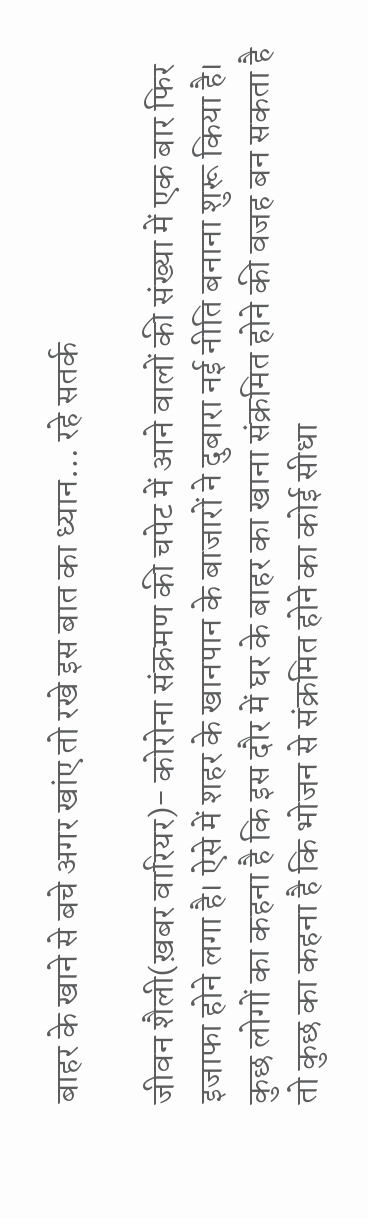बाहर के खाने से बचे अगर खांए तो रखे इस बात का ध्यान… रहे सतर्क

जीवन शैली(ख़बर वारियर)- कोरोना संक्रमण की चपेट में आने वालों की संख्या में एक बार फिर इजाफा होने लगा है। ऐसे में शहर के खानपान के बाजारों ने दुबारा नई नीति बनाना शुरू किया है। कुछ लोगों का कहना है कि इस दौर में घर के बाहर का खाना संक्रमित होने की वजह बन सकता है तो कुछ का कहना है कि भोजन से संक्रमित होने का कोई सीधा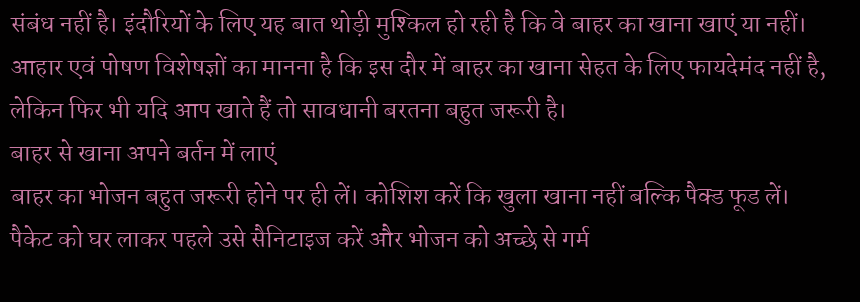संबंध नहीं है। इंदौरियों के लिए यह बात थोड़ी मुश्किल हो रही है कि वे बाहर का खाना खाएं या नहीं। आहार एवं पोषण विशेषज्ञों का मानना है कि इस दौर में बाहर का खाना सेहत के लिए फायदेमंद नहीं है, लेकिन फिर भी यदि आप खाते हैं तो सावधानी बरतना बहुत जरूरी है।
बाहर से खाना अपने बर्तन में लाएं
बाहर का भोजन बहुत जरूरी होने पर ही लें। कोशिश करें कि खुला खाना नहीं बल्कि पैक्ड फूड लें। पैकेट को घर लाकर पहले उसे सैनिटाइज करें और भोजन को अच्छे से गर्म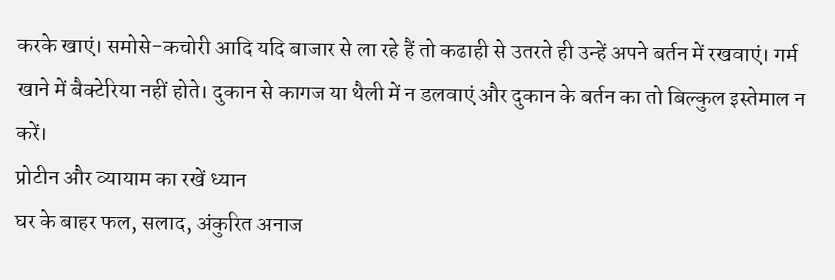करके खाएं। समोसे-कचोरी आदि यदि बाजार से ला रहे हैं तो कढाही से उतरते ही उन्हें अपने बर्तन में रखवाएं। गर्म खाने में बैक्टेरिया नहीं होते। दुकान से कागज या थैली में न डलवाएं और दुकान के बर्तन का तो बिल्कुल इस्तेमाल न करें।
प्रोटीन और व्यायाम का रखें ध्यान
घर के बाहर फल, सलाद, अंकुरित अनाज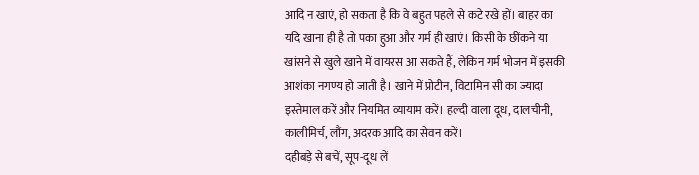आदि न खाएं, हो सकता है कि वे बहुत पहले से कटे रखे हों। बाहर का यदि खाना ही है तो पका हुआ और गर्म ही खाएं। किसी के छींकने या खांसने से खुले खाने में वायरस आ सकते हैं, लेकिन गर्म भोजन में इसकी आशंका नगण्य हो जाती है। खाने में प्रोटीन, विटामिन सी का ज्यादा इस्तेमाल करें और नियमित व्यायाम करें। हल्दी वाला दूध, दालचीनी, कालीमिर्च, लौंग, अदरक आदि का सेवन करें।
दहीबड़े से बचें, सूप-दूध लें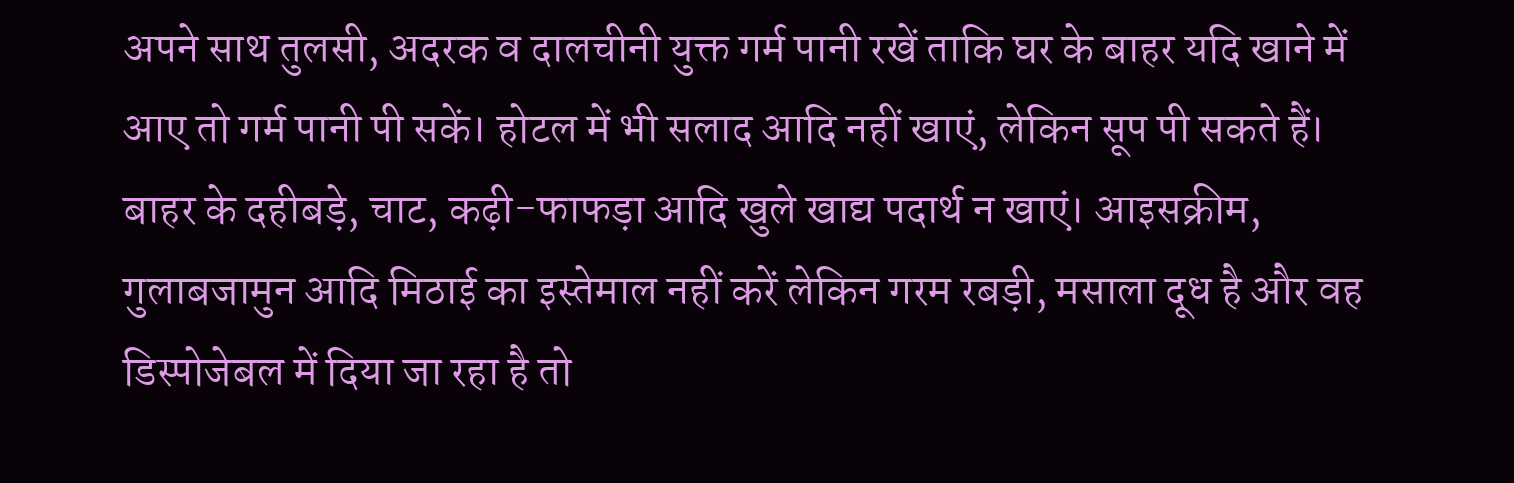अपने साथ तुलसी, अदरक व दालचीनी युक्त गर्म पानी रखें ताकि घर के बाहर यदि खाने में आए तो गर्म पानी पी सकें। होटल में भी सलाद आदि नहीं खाएं, लेकिन सूप पी सकते हैं। बाहर के दहीबड़े, चाट, कढ़ी-फाफड़ा आदि खुले खाद्य पदार्थ न खाएं। आइसक्रीम, गुलाबजामुन आदि मिठाई का इस्तेमाल नहीं करें लेकिन गरम रबड़ी, मसाला दूध है और वह डिस्पोजेबल में दिया जा रहा है तो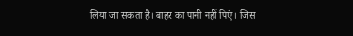लिया जा सकता है। बाहर का पानी नहीं पिएं। जिस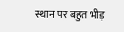स्थान पर बहुत भीड़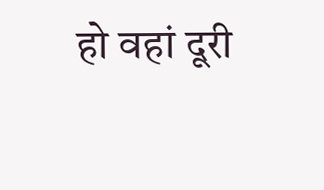हो वहां दूरी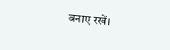बनाए रखें।